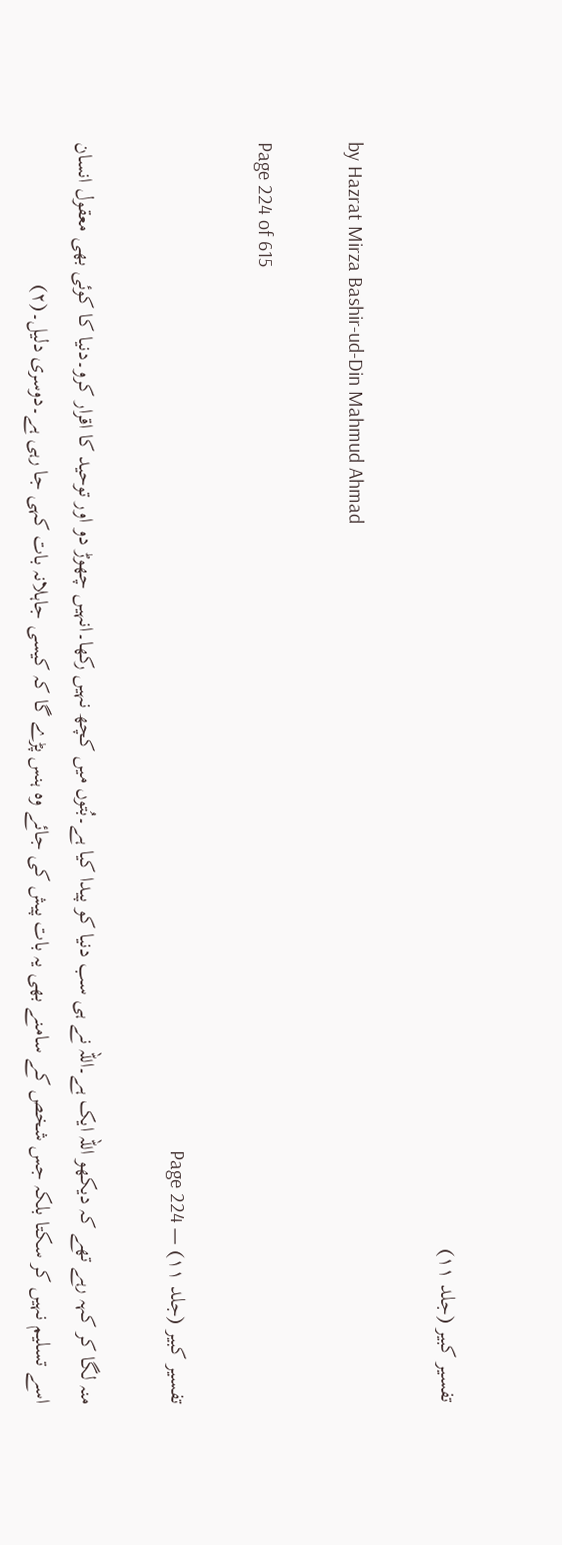تفسیر کبیر (جلد ۱۱)

by Hazrat Mirza Bashir-ud-Din Mahmud Ahmad

Page 224 of 615

تفسیر کبیر (جلد ۱۱) — Page 224

منہ لگا کر کہہ رہے تھے کہ دیکھو اللہ ایک ہے۔اللہ نے ہی سب دنیا کو پیدا کیا ہے۔بُتوں میں کچھ نہیں رکھا۔انہیں چھوڑ دو اور توحید کا اقرار کرو۔دنیا کا کوئی بھی معقول انسان اسے تسلیم نہیں کر سکتا بلکہ جس شخص کے سامنے بھی یہ بات پیش کی جائے وہ ہنس پڑے گا کہ کیسی جاہلانہ بات کہی جا رہی ہے۔دوسری دلیل۔(۲)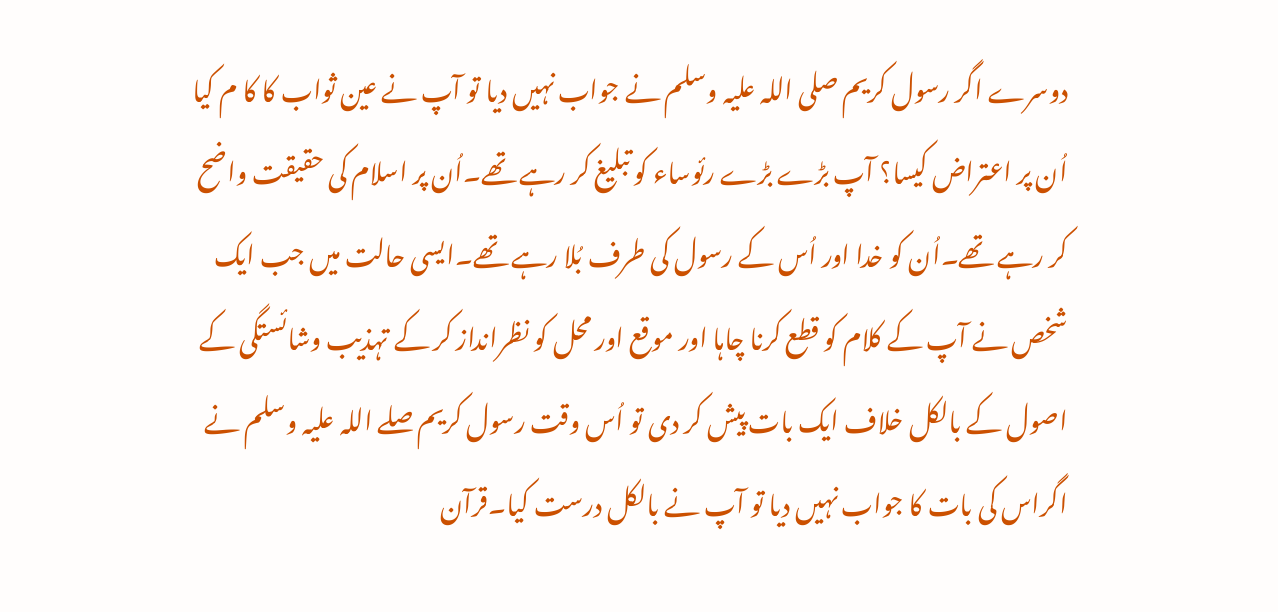دوسرے اگر رسول کریم صلی اللہ علیہ وسلم نے جواب نہیں دیا تو آپ نے عین ثواب کا کا م کیا اُن پر اعتراض کیسا؟ آپ بڑے بڑے رئوساء کو تبلیغ کر رہے تھے۔اُن پر اسلام کی حقیقت واضح کر رہے تھے۔اُن کو خدا اور اُس کے رسول کی طرف بُلا رہے تھے۔ایسی حالت میں جب ایک شخص نے آپ کے کلام کو قطع کرنا چاہا اور موقع اور محل کو نظرانداز کر کے تہذیب وشائستگی کے اصول کے بالکل خلاف ایک بات پیش کر دی تو اُس وقت رسول کریم صلے اللہ علیہ وسلم نے اگراس کی بات کا جواب نہیں دیا تو آپ نے بالکل درست کیا۔قرآن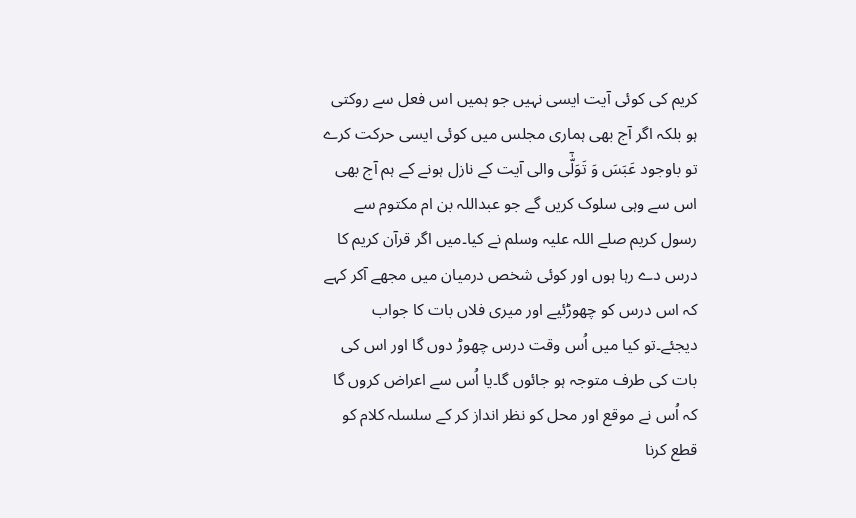کریم کی کوئی آیت ایسی نہیں جو ہمیں اس فعل سے روکتی ہو بلکہ اگر آج بھی ہماری مجلس میں کوئی ایسی حرکت کرے تو باوجود عَبَسَ وَ تَوَلّٰۤى والی آیت کے نازل ہونے کے ہم آج بھی اس سے وہی سلوک کریں گے جو عبداللہ بن ام مکتوم سے رسول کریم صلے اللہ علیہ وسلم نے کیا۔میں اگر قرآن کریم کا درس دے رہا ہوں اور کوئی شخص درمیان میں مجھے آکر کہے کہ اس درس کو چھوڑئیے اور میری فلاں بات کا جواب دیجئے۔تو کیا میں اُس وقت درس چھوڑ دوں گا اور اس کی بات کی طرف متوجہ ہو جائوں گا۔یا اُس سے اعراض کروں گا کہ اُس نے موقع اور محل کو نظر انداز کر کے سلسلہ کلام کو قطع کرنا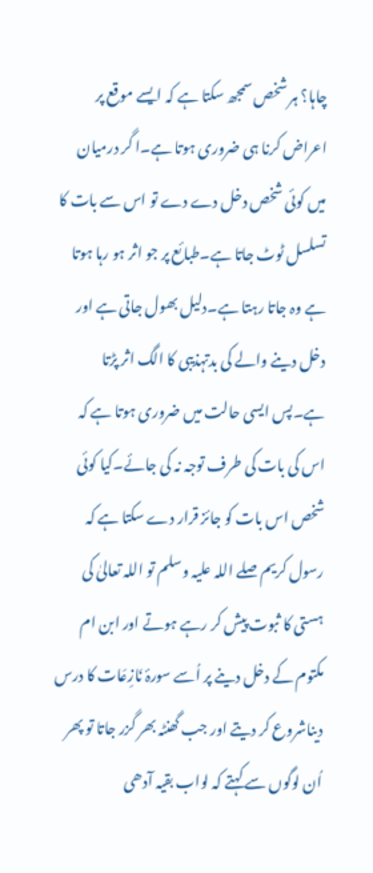چاہا؟ ہر شخص سمجھ سکتا ہے کہ ایسے موقع پر اعراض کرنا ہی ضروری ہوتا ہے۔ا گر درمیان میں کوئی شخص دخل دے دے تو اس سے بات کا تسلسل ٹوٹ جاتا ہے۔طبائع پر جو اثر ہو رہا ہوتا ہے وہ جاتا رہتا ہے۔دلیل بھول جاتی ہے اور دخل دینے والے کی بدتہذیبی کا الگ اثر پڑتا ہے۔پس ایسی حالت میں ضروری ہوتا ہے کہ اس کی بات کی طرف توجہ نہ کی جائے۔کیا کوئی شخص اس بات کو جائز قرار دے سکتا ہے کہ رسول کریم صلے اللہ علیہ وسلم تو اللہ تعالیٰ کی ہستی کا ثبوت پیش کر رہے ہوتے اور ابن ام مکتوم کے دخل دینے پر اُسے سورۂ نَازِعَات کا درس دیناشروع کر دیتے اور جب گھنٹہ بھر گزر جاتا تو پھر اُن لوگوں سے کہتے کہ لواب بقیہ آدھی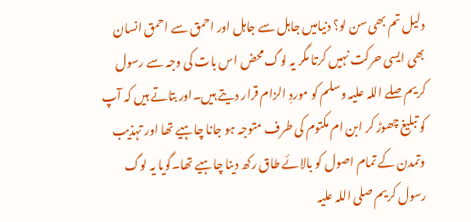دلیل تم بھی سن لو؟ دنیامیں جاہل سے جاہل اور احمق سے احمق انسان بھی ایسی حرکت نہیں کرتا مگر یہ لوگ محض اس بات کی وجہ سے رسول کریم صلے اللہ علیہ وسلم کو موردِ الزام قرار دیتے ہیں۔اور بتاتے ہیں کہ آپ کو تبلیغ چھوڑ کر ابن ام مکتوم کی طرف متوجہ ہو جانا چاہیے تھا اور تہذیب وتمدن کے تمام اصول کو بالائے طاق رکھ دینا چاہیے تھا۔گویا یہ لوگ رسول کریم صلی اللہ علیہ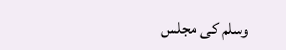وسلم کی مجلس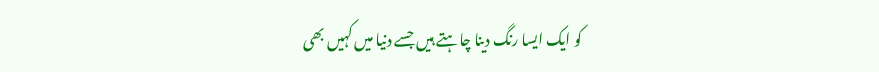کو ایک ایسا رنگ دینا چاہتے ہیں جسے دنیا میں کہیں بھی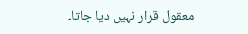معقول قرار نہیں دیا جاتا۔